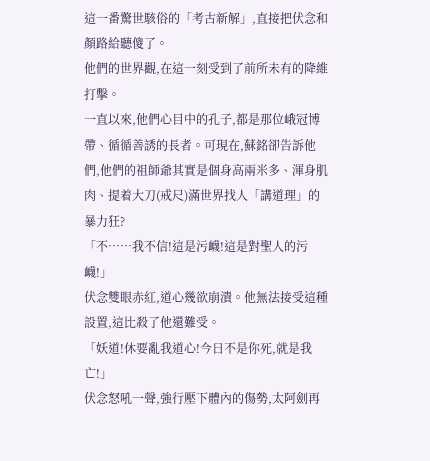這一番驚世駭俗的「考古新解」,直接把伏念和顏路給聽傻了。
他們的世界觀,在這一刻受到了前所未有的降維打擊。
一直以來,他們心目中的孔子,都是那位峨冠博帶、循循善誘的長者。可現在,蘇銘卻告訴他們,他們的祖師爺其實是個身高兩米多、渾身肌肉、提着大刀(戒尺)滿世界找人「講道理」的暴力狂?
「不……我不信!這是污衊!這是對聖人的污衊!」
伏念雙眼赤紅,道心幾欲崩潰。他無法接受這種設置,這比殺了他還難受。
「妖道!休要亂我道心!今日不是你死,就是我亡!」
伏念怒吼一聲,強行壓下體內的傷勢,太阿劍再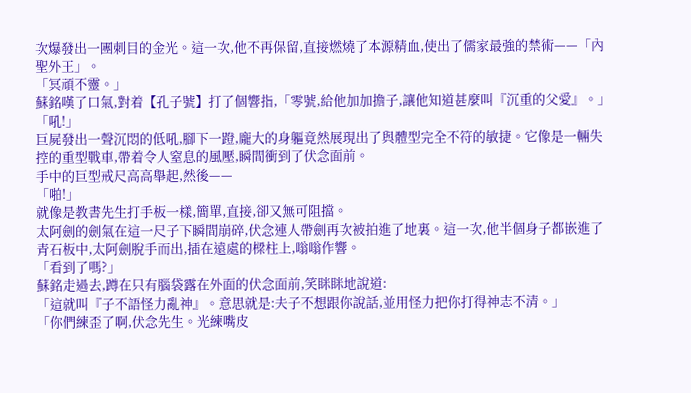次爆發出一團刺目的金光。這一次,他不再保留,直接燃燒了本源精血,使出了儒家最強的禁術——「內聖外王」。
「冥頑不靈。」
蘇銘嘆了口氣,對着【孔子號】打了個響指,「零號,給他加加擔子,讓他知道甚麼叫『沉重的父愛』。」
「吼!」
巨屍發出一聲沉悶的低吼,腳下一蹬,龐大的身軀竟然展現出了與體型完全不符的敏捷。它像是一輛失控的重型戰車,帶着令人窒息的風壓,瞬間衝到了伏念面前。
手中的巨型戒尺高高舉起,然後——
「啪!」
就像是教書先生打手板一樣,簡單,直接,卻又無可阻擋。
太阿劍的劍氣在這一尺子下瞬間崩碎,伏念連人帶劍再次被拍進了地裏。這一次,他半個身子都嵌進了青石板中,太阿劍脫手而出,插在遠處的樑柱上,嗡嗡作響。
「看到了嗎?」
蘇銘走過去,蹲在只有腦袋露在外面的伏念面前,笑眯眯地說道:
「這就叫『子不語怪力亂神』。意思就是:夫子不想跟你說話,並用怪力把你打得神志不清。」
「你們練歪了啊,伏念先生。光練嘴皮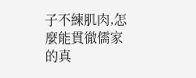子不練肌肉,怎麼能貫徹儒家的真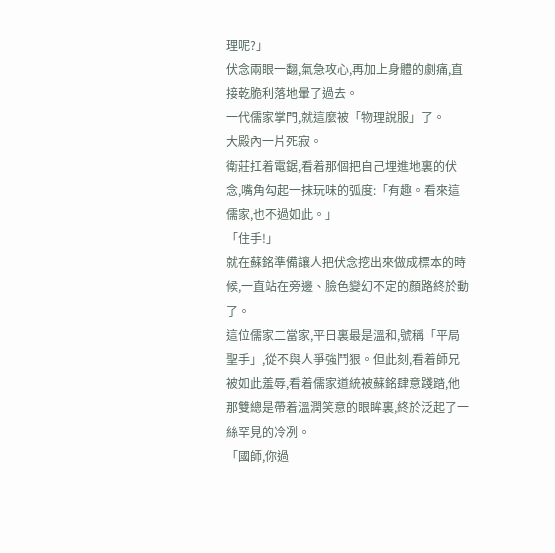理呢?」
伏念兩眼一翻,氣急攻心,再加上身體的劇痛,直接乾脆利落地暈了過去。
一代儒家掌門,就這麼被「物理說服」了。
大殿內一片死寂。
衛莊扛着電鋸,看着那個把自己埋進地裏的伏念,嘴角勾起一抹玩味的弧度:「有趣。看來這儒家,也不過如此。」
「住手!」
就在蘇銘準備讓人把伏念挖出來做成標本的時候,一直站在旁邊、臉色變幻不定的顏路終於動了。
這位儒家二當家,平日裏最是溫和,號稱「平局聖手」,從不與人爭強鬥狠。但此刻,看着師兄被如此羞辱,看着儒家道統被蘇銘肆意踐踏,他那雙總是帶着溫潤笑意的眼眸裏,終於泛起了一絲罕見的冷冽。
「國師,你過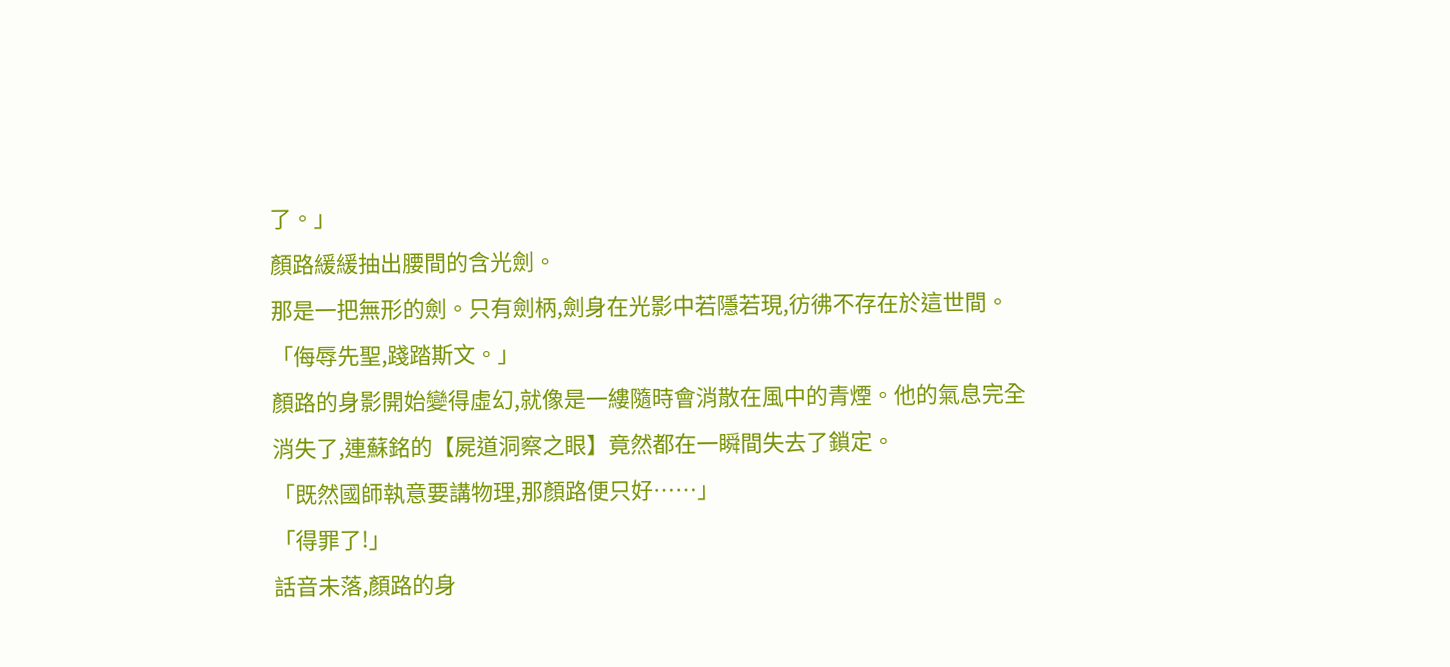了。」
顏路緩緩抽出腰間的含光劍。
那是一把無形的劍。只有劍柄,劍身在光影中若隱若現,彷彿不存在於這世間。
「侮辱先聖,踐踏斯文。」
顏路的身影開始變得虛幻,就像是一縷隨時會消散在風中的青煙。他的氣息完全消失了,連蘇銘的【屍道洞察之眼】竟然都在一瞬間失去了鎖定。
「既然國師執意要講物理,那顏路便只好……」
「得罪了!」
話音未落,顏路的身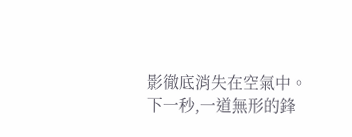影徹底消失在空氣中。
下一秒,一道無形的鋒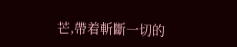芒,帶着斬斷一切的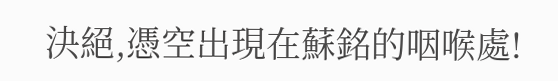決絕,憑空出現在蘇銘的咽喉處!